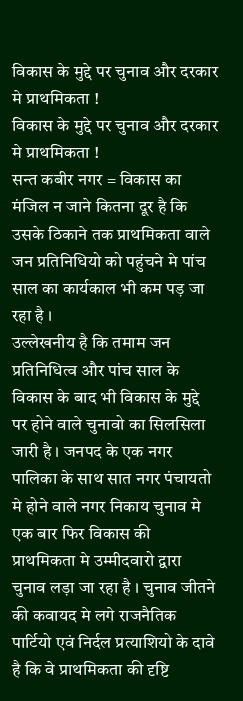विकास के मुद्दे पर चुनाव और दरकार मे प्राथमिकता !
विकास के मुद्दे पर चुनाव और दरकार मे प्राथमिकता !
सन्त कबीर नगर = विकास का मंजिल न जाने कितना दूर है कि उसके ठिकाने तक प्राथमिकता वाले जन प्रतिनिधियो को पहुंचने मे पांच साल का कार्यकाल भी कम पड़ जा रहा है ।
उल्लेखनीय है कि तमाम जन प्रतिनिधित्व और पांच साल के विकास के बाद भी विकास के मुद्दे पर होने वाले चुनावो का सिलसिला जारी है । जनपद के एक नगर पालिका के साथ सात नगर पंचायतो मे होने वाले नगर निकाय चुनाव मे एक बार फिर विकास की प्राथमिकता मे उम्मीदवारो द्वारा चुनाव लड़ा जा रहा है । चुनाव जीतने की कवायद मे लगे राजनैतिक पार्टियो एवं निर्दल प्रत्याशियो के दावे है कि वे प्राथमिकता की दृष्टि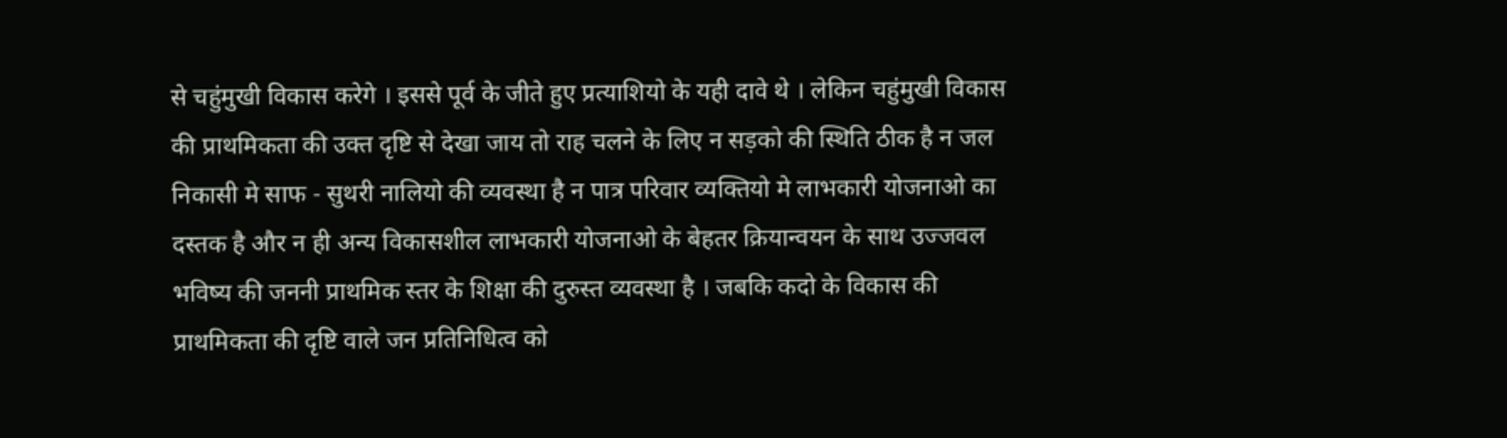से चहुंमुखी विकास करेगे । इससे पूर्व के जीते हुए प्रत्याशियो के यही दावे थे । लेकिन चहुंमुखी विकास की प्राथमिकता की उक्त दृष्टि से देखा जाय तो राह चलने के लिए न सड़को की स्थिति ठीक है न जल निकासी मे साफ - सुथरी नालियो की व्यवस्था है न पात्र परिवार व्यक्तियो मे लाभकारी योजनाओ का दस्तक है और न ही अन्य विकासशील लाभकारी योजनाओ के बेहतर क्रियान्वयन के साथ उज्जवल भविष्य की जननी प्राथमिक स्तर के शिक्षा की दुरुस्त व्यवस्था है । जबकि कदो के विकास की प्राथमिकता की दृष्टि वाले जन प्रतिनिधित्व को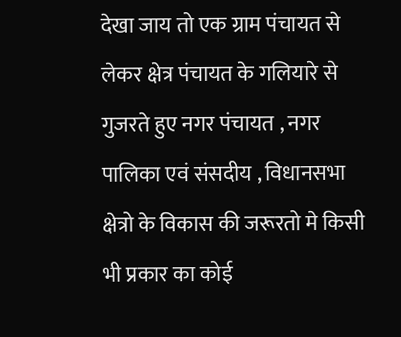देखा जाय तो एक ग्राम पंचायत से लेकर क्षेत्र पंचायत के गलियारे से गुजरते हुए नगर पंचायत , नगर पालिका एवं संसदीय , विधानसभा क्षेत्रो के विकास की जरूरतो मे किसी भी प्रकार का कोई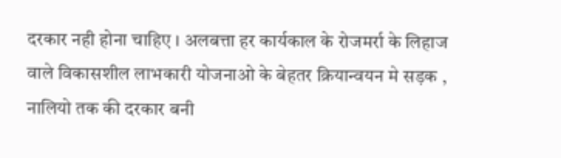दरकार नही होना चाहिए । अलबत्ता हर कार्यकाल के रोजमर्रा के लिहाज वाले विकासशील लाभकारी योजनाओ के बेहतर क्रियान्वयन मे सड़क , नालियो तक की दरकार बनी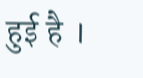हुई है ।